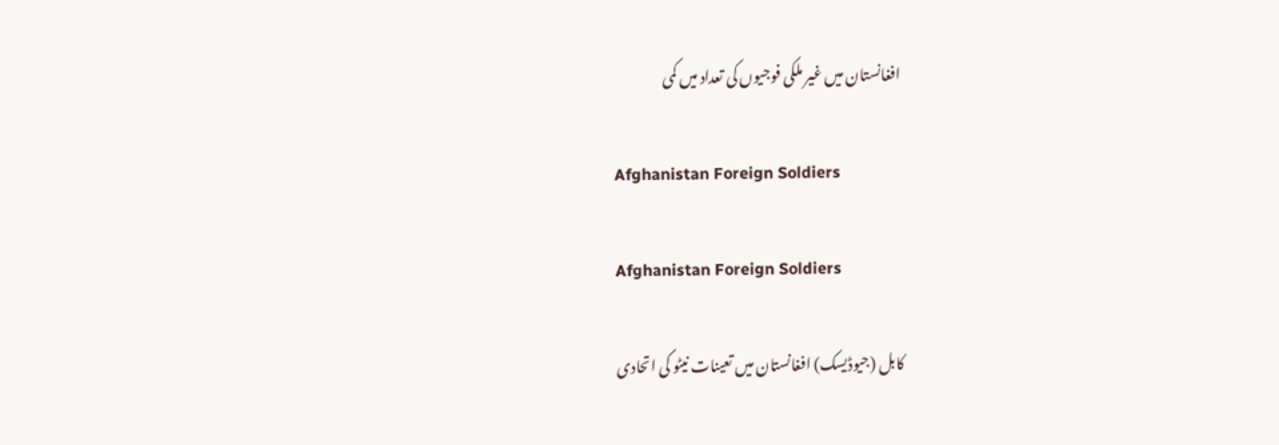افغانستان میں غیر ملکی فوجیوں کی تعداد میں کمی

Afghanistan Foreign Soldiers

Afghanistan Foreign Soldiers

کابل (جیوڈیسک) افغانستان میں تعینات نیٹو کی اتحادی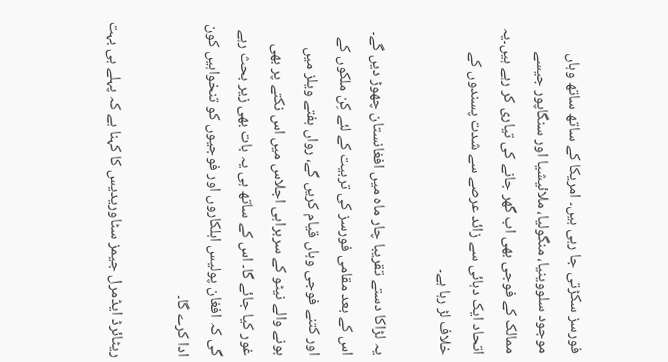فورسز سکڑتی جا رہی ہیں۔ امریکا کے ساتھ ساتھ وہاں موجود سلووینیا، منگولیا، ملائیشیا اور سنگاپور جیسے ممالک کے فوجی بھی اب گھر جانے کی تیاری کر رہے ہیں۔یہ اتحاد ایک دہائی سے زائد عرصے سے شدت پسندوں کے خلاف لڑ رہا ہے۔

یہ لڑاکا دستے تقریبا چار ماہ میں افغانستان چھوڑ دیں گے۔ اس کے بعد مقامی فورسز کی تربیت کے لئے کِن ملکوں کے اور کتنے فوجی وہاں قیام کریں گے، رواں ہفتے ویلز میں ہونے والے نیٹو کے سربراہی اجلاس میں اس نکتے پر بھی غور کیا جائے گا۔ اس کے ساتھ ہی یہ بات بھی زیر بحث رہے گی کہ افغان پولیس اہلکاروں اور فوجیوں کو تنخواہیں کون ادا کرے گا۔

ریٹائرڈ ایڈمرل جیمز سٹاوریدیس کا کہنا ہے کہ پہلے ہی بہت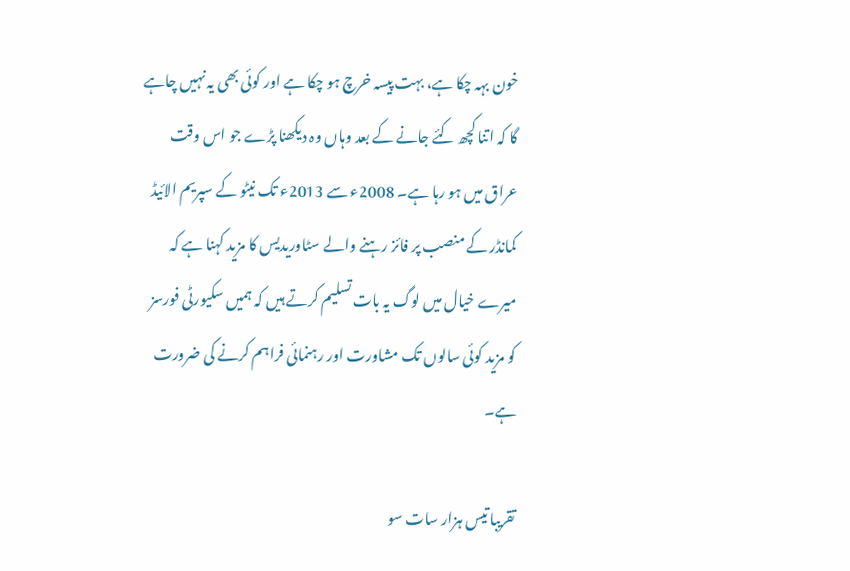خون بہہ چکا ہے، بہت پیسہ خرچ ہو چکا ہے اور کوئی بھی یہ نہیں چاہے گا کہ اتنا کچھ کئے جانے کے بعد وہاں وہ دیکھنا پڑے جو اس وقت عراق میں ہو رہا ہے۔ 2008ء سے 2013ء تک نیٹو کے سپریم الائیڈ کمانڈر کے منصب پر فائز رہنے والے سٹاوریدیس کا مزید کہنا ہے کہ میرے خیال میں لوگ یہ بات تسلیم کرتے ہیں کہ ہمیں سکیورٹی فورسز کو مزید کوئی سالوں تک مشاورت اور رہنمائی فراہم کرنے کی ضرورت ہے۔

تقریبا تیس ہزار سات سو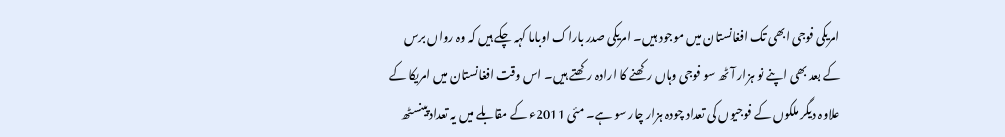امریکی فوجی ابھی تک افغانستان میں موجود ہیں۔ امریکی صدر باراک اوباما کہہ چکے ہیں کہ وہ رواں برس کے بعد بھی اپنے نو ہزار آٹھ سو فوجی وہاں رکھنے کا ارادہ رکھتے ہیں۔ اس وقت افغانستان میں امریکا کے علاوہ دیگر ملکوں کے فوجیوں کی تعداد چودہ ہزار چار سو ہے۔ مئی 2011ء کے مقابلے میں یہ تعداد پینسٹھ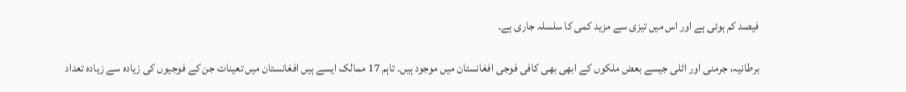فیصد کم ہوئی ہے اور اس میں تیزی سے مزید کمی کا سلسلہ جاری ہے۔

برطانیہ، جرمنی اور اٹلی جیسے بعض ملکوں کے ابھی بھی کافی فوجی افغانستان میں موجود ہیں۔ تاہم 17 ممالک ایسے ہیں افغانستان میں تعینات جن کے فوجیوں کی زیادہ سے زیادہ تعداد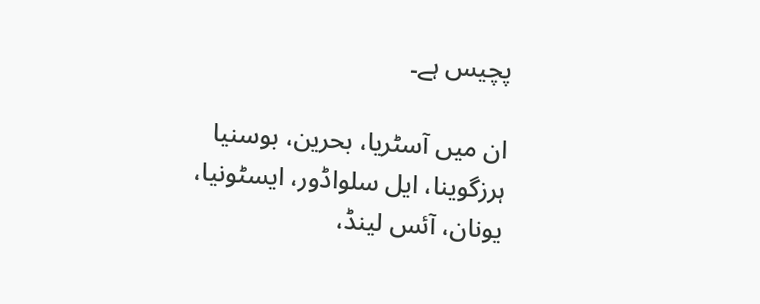پچیس ہے۔

ان میں آسٹریا، بحرین، بوسنیا ہرزگوینا، ایل سلواڈور، ایسٹونیا، یونان، آئس لینڈ،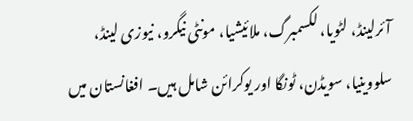آئرلینڈ، لٹویا، لکسمبرگ، ملائیشیا، مونٹی نیگرو، نیوزی لینڈ، سلووینیا، سویڈن، ٹونگا اور یوکرائن شامل ہیں۔ افغانستان میں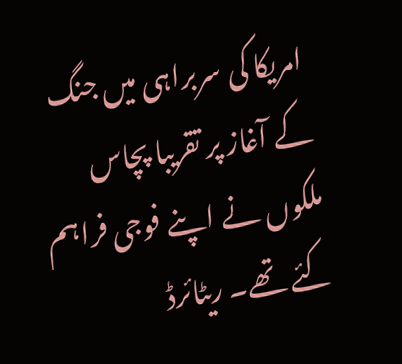امریکا کی سربراہی میں جنگ کے آغاز پر تقریبا پچاس ملکوں نے اپنے فوجی فراہم کئے تھے۔ ریٹائرڈ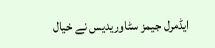ایڈمرل جیمز سٹاوریدیس نے خیال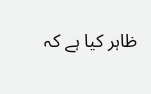ظاہر کیا ہے کہ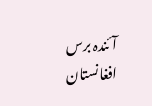آئندہ برس افغانستان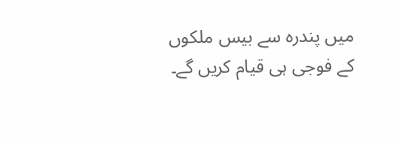میں پندرہ سے بیس ملکوں کے فوجی ہی قیام کریں گے۔